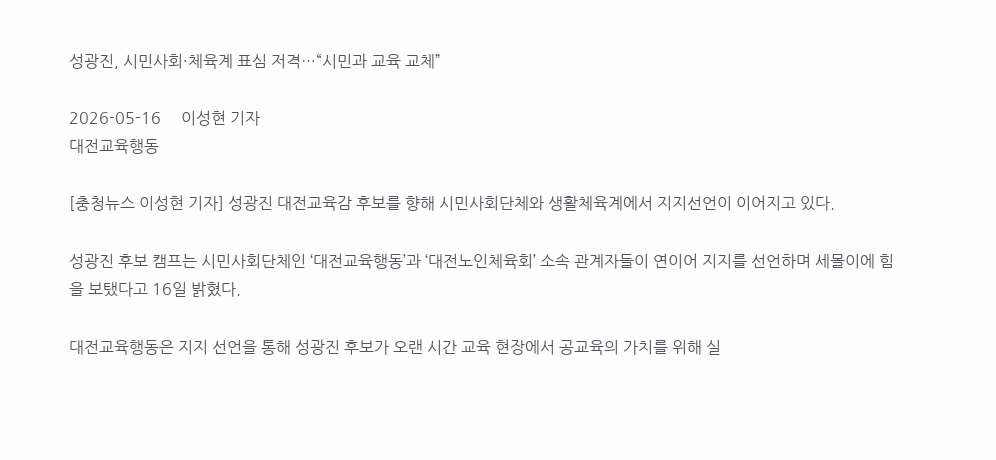성광진, 시민사회·체육계 표심 저격…“시민과 교육 교체”

2026-05-16     이성현 기자
대전교육행동

[충청뉴스 이성현 기자] 성광진 대전교육감 후보를 향해 시민사회단체와 생활체육계에서 지지선언이 이어지고 있다.

성광진 후보 캠프는 시민사회단체인 ‘대전교육행동’과 ‘대전노인체육회’ 소속 관계자들이 연이어 지지를 선언하며 세몰이에 힘을 보탰다고 16일 밝혔다.

대전교육행동은 지지 선언을 통해 성광진 후보가 오랜 시간 교육 현장에서 공교육의 가치를 위해 실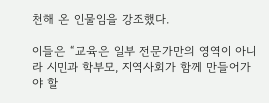천해 온 인물임을 강조했다.

이들은 “교육은 일부 전문가만의 영역이 아니라 시민과 학부모, 지역사회가 함께 만들어가야 할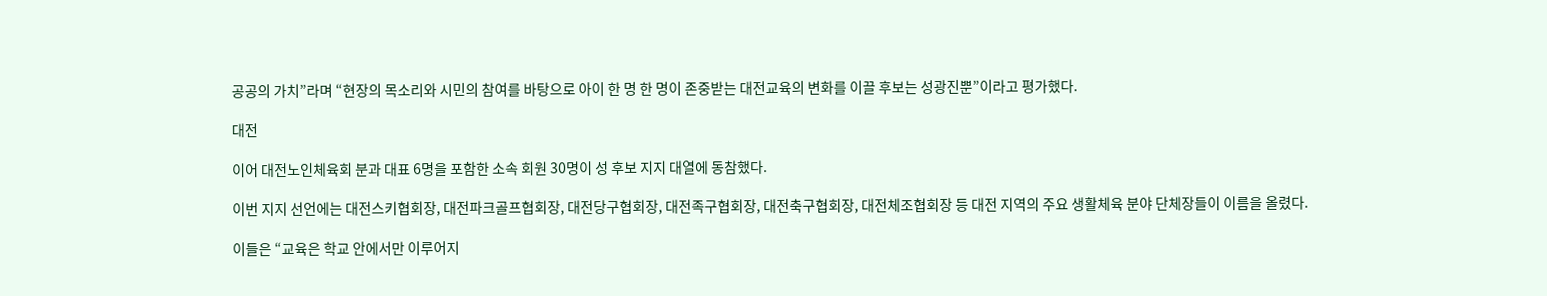공공의 가치”라며 “현장의 목소리와 시민의 참여를 바탕으로 아이 한 명 한 명이 존중받는 대전교육의 변화를 이끌 후보는 성광진뿐”이라고 평가했다.

대전

이어 대전노인체육회 분과 대표 6명을 포함한 소속 회원 30명이 성 후보 지지 대열에 동참했다.

이번 지지 선언에는 대전스키협회장, 대전파크골프협회장, 대전당구협회장, 대전족구협회장, 대전축구협회장, 대전체조협회장 등 대전 지역의 주요 생활체육 분야 단체장들이 이름을 올렸다.

이들은 “교육은 학교 안에서만 이루어지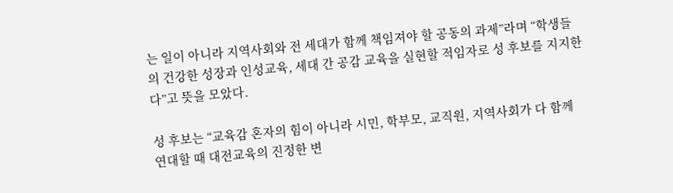는 일이 아니라 지역사회와 전 세대가 함께 책임져야 할 공동의 과제”라며 “학생들의 건강한 성장과 인성교육, 세대 간 공감 교육을 실현할 적임자로 성 후보를 지지한다”고 뜻을 모았다.

성 후보는 “교육감 혼자의 힘이 아니라 시민, 학부모, 교직원, 지역사회가 다 함께 연대할 때 대전교육의 진정한 변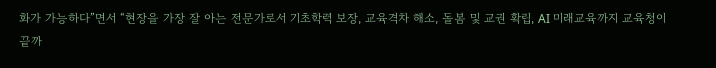화가 가능하다”면서 “현장을 가장 잘 아는 전문가로서 기초학력 보장, 교육격차 해소, 돌봄 및 교권 확립, AI 미래교육까지 교육청이 끝까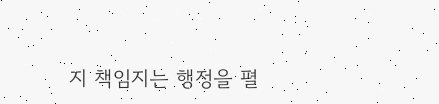지 책임지는 행정을 펼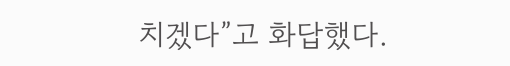치겠다”고 화답했다.